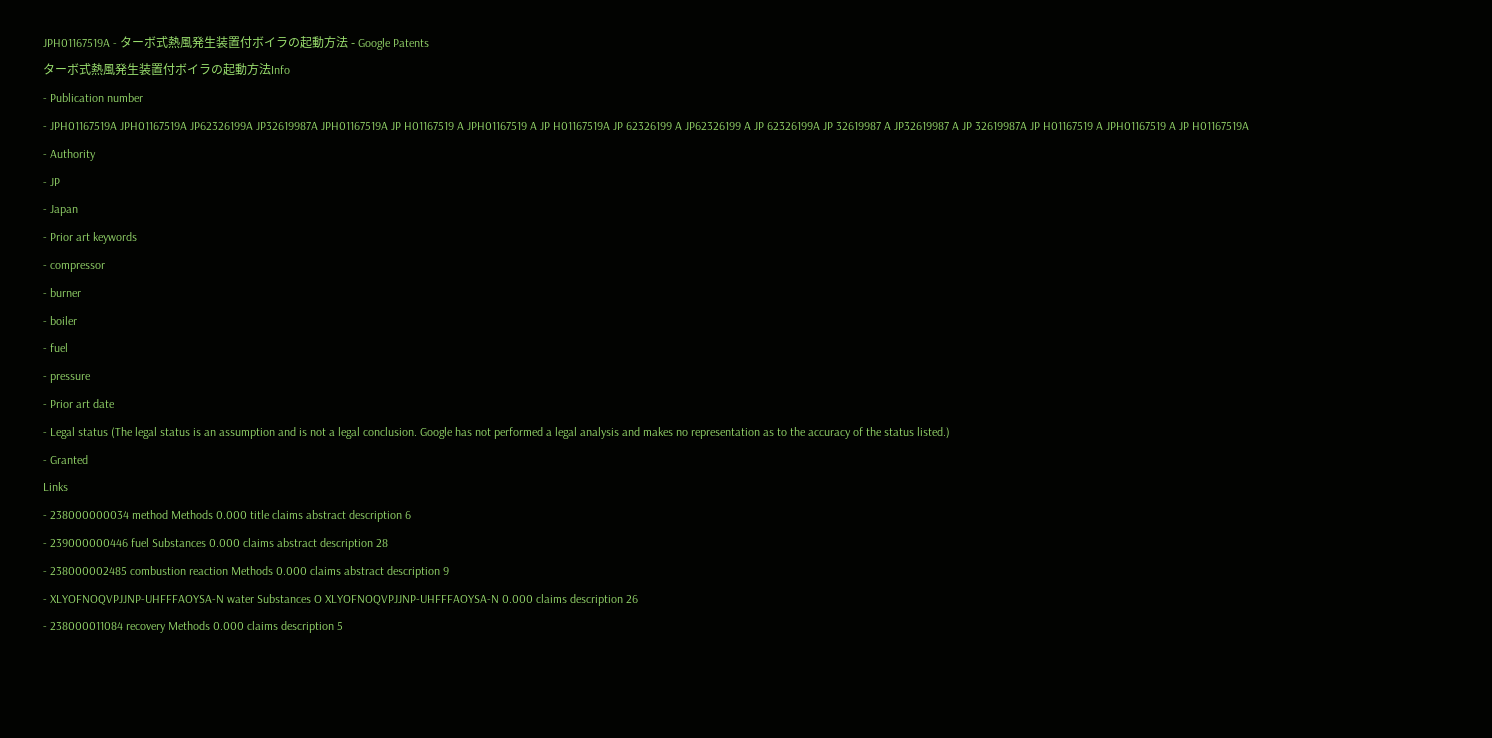JPH01167519A - ターボ式熱風発生装置付ボイラの起動方法 - Google Patents
ターボ式熱風発生装置付ボイラの起動方法Info
- Publication number
- JPH01167519A JPH01167519A JP62326199A JP32619987A JPH01167519A JP H01167519 A JPH01167519 A JP H01167519A JP 62326199 A JP62326199 A JP 62326199A JP 32619987 A JP32619987 A JP 32619987A JP H01167519 A JPH01167519 A JP H01167519A
- Authority
- JP
- Japan
- Prior art keywords
- compressor
- burner
- boiler
- fuel
- pressure
- Prior art date
- Legal status (The legal status is an assumption and is not a legal conclusion. Google has not performed a legal analysis and makes no representation as to the accuracy of the status listed.)
- Granted
Links
- 238000000034 method Methods 0.000 title claims abstract description 6
- 239000000446 fuel Substances 0.000 claims abstract description 28
- 238000002485 combustion reaction Methods 0.000 claims abstract description 9
- XLYOFNOQVPJJNP-UHFFFAOYSA-N water Substances O XLYOFNOQVPJJNP-UHFFFAOYSA-N 0.000 claims description 26
- 238000011084 recovery Methods 0.000 claims description 5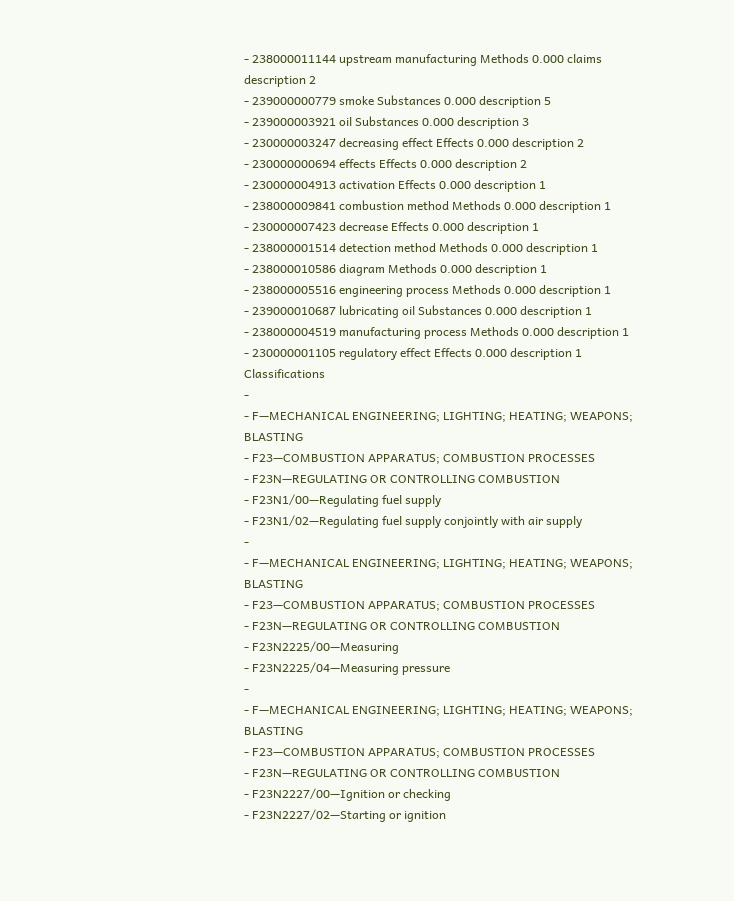- 238000011144 upstream manufacturing Methods 0.000 claims description 2
- 239000000779 smoke Substances 0.000 description 5
- 239000003921 oil Substances 0.000 description 3
- 230000003247 decreasing effect Effects 0.000 description 2
- 230000000694 effects Effects 0.000 description 2
- 230000004913 activation Effects 0.000 description 1
- 238000009841 combustion method Methods 0.000 description 1
- 230000007423 decrease Effects 0.000 description 1
- 238000001514 detection method Methods 0.000 description 1
- 238000010586 diagram Methods 0.000 description 1
- 238000005516 engineering process Methods 0.000 description 1
- 239000010687 lubricating oil Substances 0.000 description 1
- 238000004519 manufacturing process Methods 0.000 description 1
- 230000001105 regulatory effect Effects 0.000 description 1
Classifications
-
- F—MECHANICAL ENGINEERING; LIGHTING; HEATING; WEAPONS; BLASTING
- F23—COMBUSTION APPARATUS; COMBUSTION PROCESSES
- F23N—REGULATING OR CONTROLLING COMBUSTION
- F23N1/00—Regulating fuel supply
- F23N1/02—Regulating fuel supply conjointly with air supply
-
- F—MECHANICAL ENGINEERING; LIGHTING; HEATING; WEAPONS; BLASTING
- F23—COMBUSTION APPARATUS; COMBUSTION PROCESSES
- F23N—REGULATING OR CONTROLLING COMBUSTION
- F23N2225/00—Measuring
- F23N2225/04—Measuring pressure
-
- F—MECHANICAL ENGINEERING; LIGHTING; HEATING; WEAPONS; BLASTING
- F23—COMBUSTION APPARATUS; COMBUSTION PROCESSES
- F23N—REGULATING OR CONTROLLING COMBUSTION
- F23N2227/00—Ignition or checking
- F23N2227/02—Starting or ignition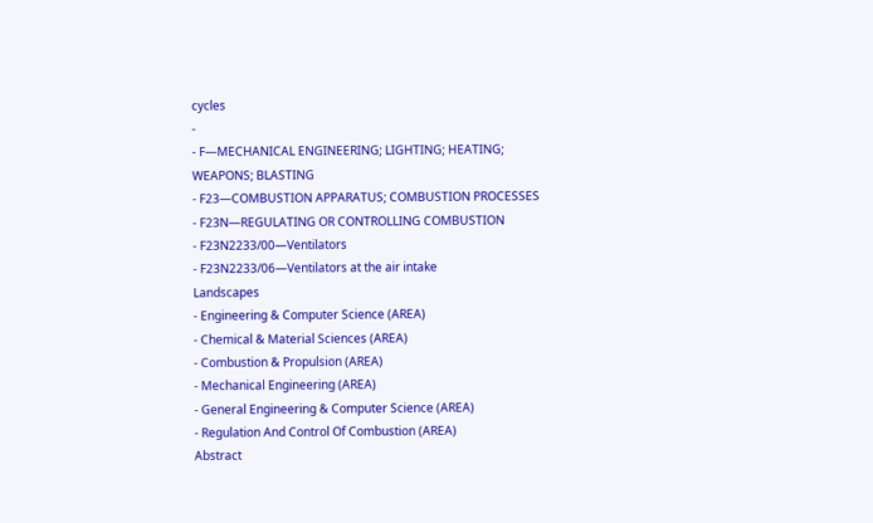cycles
-
- F—MECHANICAL ENGINEERING; LIGHTING; HEATING; WEAPONS; BLASTING
- F23—COMBUSTION APPARATUS; COMBUSTION PROCESSES
- F23N—REGULATING OR CONTROLLING COMBUSTION
- F23N2233/00—Ventilators
- F23N2233/06—Ventilators at the air intake
Landscapes
- Engineering & Computer Science (AREA)
- Chemical & Material Sciences (AREA)
- Combustion & Propulsion (AREA)
- Mechanical Engineering (AREA)
- General Engineering & Computer Science (AREA)
- Regulation And Control Of Combustion (AREA)
Abstract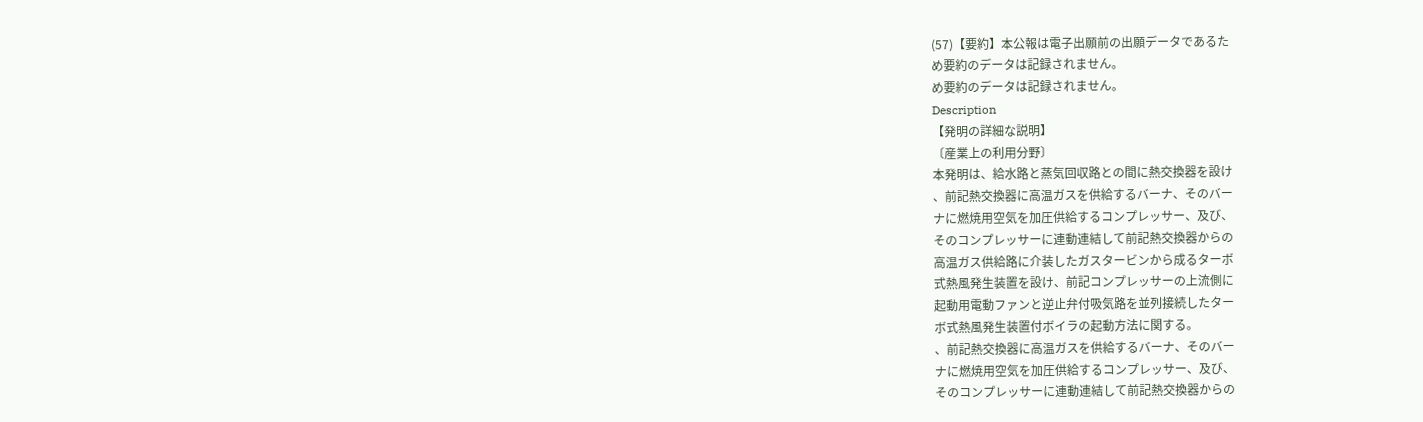(57)【要約】本公報は電子出願前の出願データであるた
め要約のデータは記録されません。
め要約のデータは記録されません。
Description
【発明の詳細な説明】
〔産業上の利用分野〕
本発明は、給水路と蒸気回収路との間に熱交換器を設け
、前記熱交換器に高温ガスを供給するバーナ、そのバー
ナに燃焼用空気を加圧供給するコンプレッサー、及び、
そのコンプレッサーに連動連結して前記熱交換器からの
高温ガス供給路に介装したガスタービンから成るターボ
式熱風発生装置を設け、前記コンプレッサーの上流側に
起動用電動ファンと逆止弁付吸気路を並列接続したター
ボ式熱風発生装置付ボイラの起動方法に関する。
、前記熱交換器に高温ガスを供給するバーナ、そのバー
ナに燃焼用空気を加圧供給するコンプレッサー、及び、
そのコンプレッサーに連動連結して前記熱交換器からの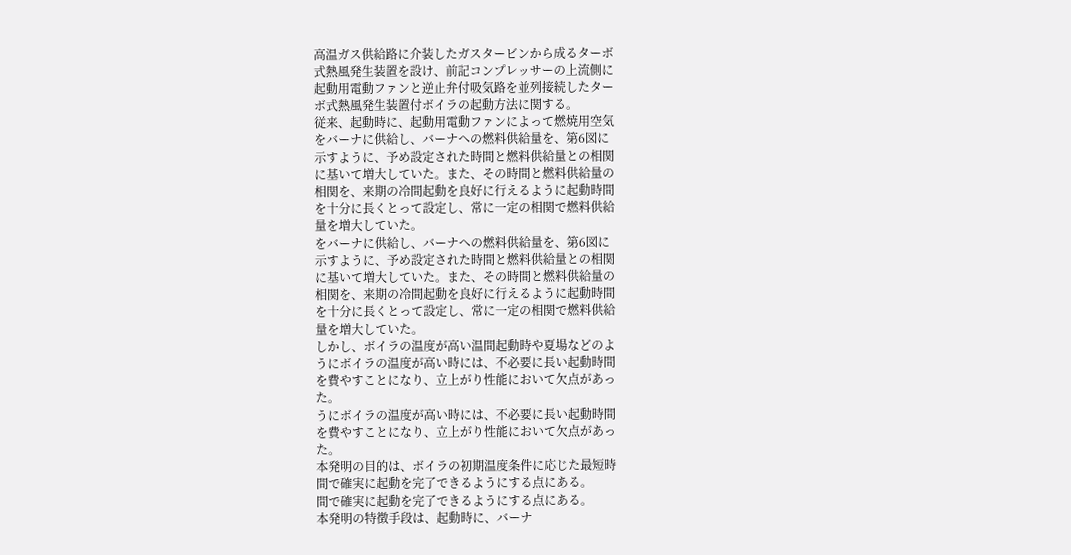高温ガス供給路に介装したガスタービンから成るターボ
式熱風発生装置を設け、前記コンプレッサーの上流側に
起動用電動ファンと逆止弁付吸気路を並列接続したター
ボ式熱風発生装置付ボイラの起動方法に関する。
従来、起動時に、起動用電動ファンによって燃焼用空気
をバーナに供給し、バーナへの燃料供給量を、第6図に
示すように、予め設定された時間と燃料供給量との相関
に基いて増大していた。また、その時間と燃料供給量の
相関を、来期の冷間起動を良好に行えるように起動時間
を十分に長くとって設定し、常に一定の相関で燃料供給
量を増大していた。
をバーナに供給し、バーナへの燃料供給量を、第6図に
示すように、予め設定された時間と燃料供給量との相関
に基いて増大していた。また、その時間と燃料供給量の
相関を、来期の冷間起動を良好に行えるように起動時間
を十分に長くとって設定し、常に一定の相関で燃料供給
量を増大していた。
しかし、ボイラの温度が高い温間起動時や夏場などのよ
うにボイラの温度が高い時には、不必要に長い起動時間
を費やすことになり、立上がり性能において欠点があっ
た。
うにボイラの温度が高い時には、不必要に長い起動時間
を費やすことになり、立上がり性能において欠点があっ
た。
本発明の目的は、ボイラの初期温度条件に応じた最短時
間で確実に起動を完了できるようにする点にある。
間で確実に起動を完了できるようにする点にある。
本発明の特徴手段は、起動時に、バーナ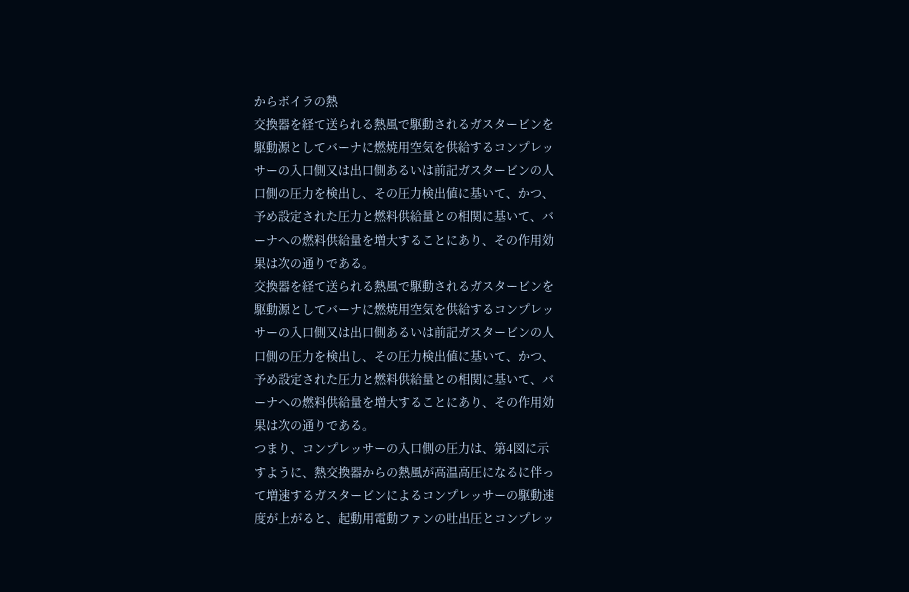からボイラの熱
交換器を経て送られる熱風で駆動されるガスタービンを
駆動源としてバーナに燃焼用空気を供給するコンプレッ
サーの入口側又は出口側あるいは前記ガスタービンの人
口側の圧力を検出し、その圧力検出値に基いて、かつ、
予め設定された圧力と燃料供給量との相関に基いて、バ
ーナへの燃料供給量を増大することにあり、その作用効
果は次の通りである。
交換器を経て送られる熱風で駆動されるガスタービンを
駆動源としてバーナに燃焼用空気を供給するコンプレッ
サーの入口側又は出口側あるいは前記ガスタービンの人
口側の圧力を検出し、その圧力検出値に基いて、かつ、
予め設定された圧力と燃料供給量との相関に基いて、バ
ーナへの燃料供給量を増大することにあり、その作用効
果は次の通りである。
つまり、コンプレッサーの入口側の圧力は、第4図に示
すように、熱交換器からの熱風が高温高圧になるに伴っ
て増速するガスタービンによるコンプレッサーの駆動速
度が上がると、起動用電動ファンの吐出圧とコンプレッ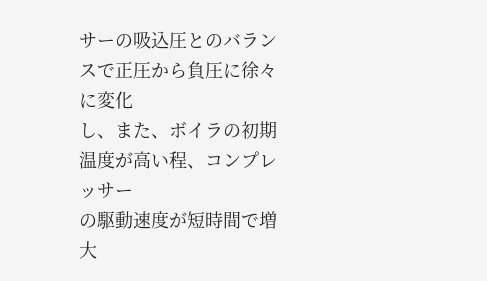サーの吸込圧とのバランスで正圧から負圧に徐々に変化
し、また、ボイラの初期温度が高い程、コンプレッサー
の駆動速度が短時間で増大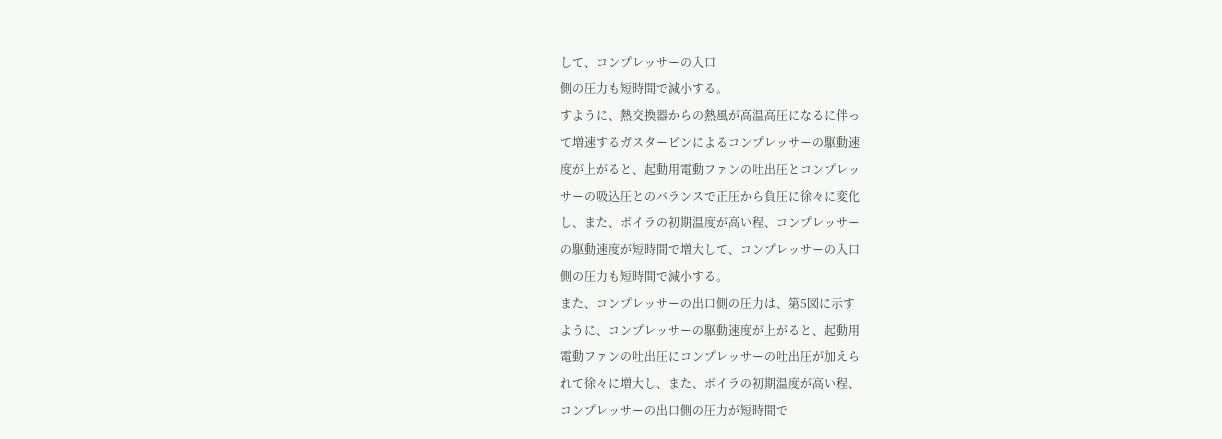して、コンプレッサーの入口
側の圧力も短時間で減小する。
すように、熱交換器からの熱風が高温高圧になるに伴っ
て増速するガスタービンによるコンプレッサーの駆動速
度が上がると、起動用電動ファンの吐出圧とコンプレッ
サーの吸込圧とのバランスで正圧から負圧に徐々に変化
し、また、ボイラの初期温度が高い程、コンプレッサー
の駆動速度が短時間で増大して、コンプレッサーの入口
側の圧力も短時間で減小する。
また、コンプレッサーの出口側の圧力は、第5図に示す
ように、コンプレッサーの駆動速度が上がると、起動用
電動ファンの吐出圧にコンプレッサーの吐出圧が加えら
れて徐々に増大し、また、ボイラの初期温度が高い程、
コンプレッサーの出口側の圧力が短時間で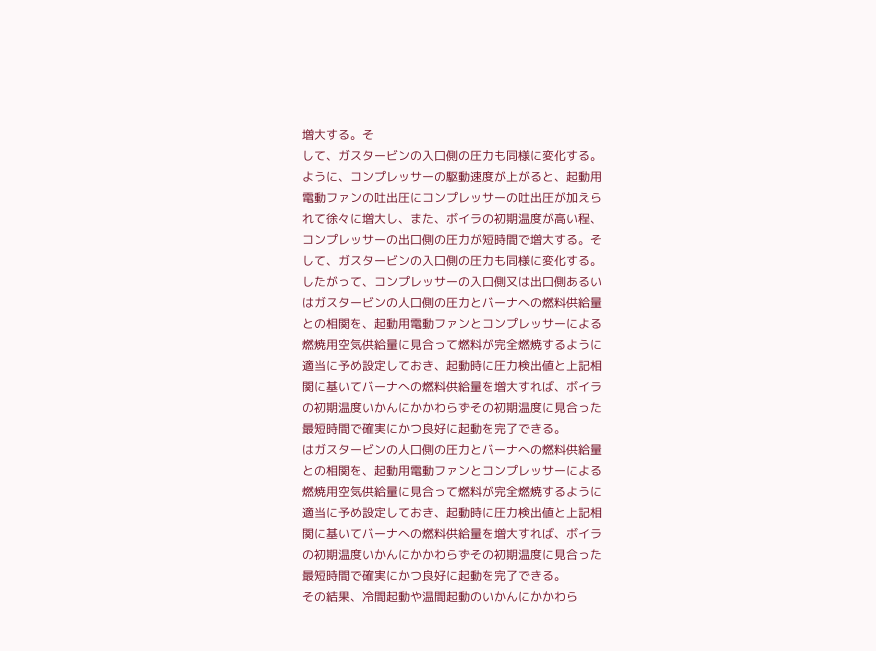増大する。そ
して、ガスタービンの入口側の圧力も同様に変化する。
ように、コンプレッサーの駆動速度が上がると、起動用
電動ファンの吐出圧にコンプレッサーの吐出圧が加えら
れて徐々に増大し、また、ボイラの初期温度が高い程、
コンプレッサーの出口側の圧力が短時間で増大する。そ
して、ガスタービンの入口側の圧力も同様に変化する。
したがって、コンプレッサーの入口側又は出口側あるい
はガスタービンの人口側の圧力とバーナへの燃料供給量
との相関を、起動用電動ファンとコンプレッサーによる
燃焼用空気供給量に見合って燃料が完全燃焼するように
適当に予め設定しておき、起動時に圧力検出値と上記相
関に基いてバーナへの燃料供給量を増大すれば、ボイラ
の初期温度いかんにかかわらずその初期温度に見合った
最短時間で確実にかつ良好に起動を完了できる。
はガスタービンの人口側の圧力とバーナへの燃料供給量
との相関を、起動用電動ファンとコンプレッサーによる
燃焼用空気供給量に見合って燃料が完全燃焼するように
適当に予め設定しておき、起動時に圧力検出値と上記相
関に基いてバーナへの燃料供給量を増大すれば、ボイラ
の初期温度いかんにかかわらずその初期温度に見合った
最短時間で確実にかつ良好に起動を完了できる。
その結果、冷間起動や温間起動のいかんにかかわら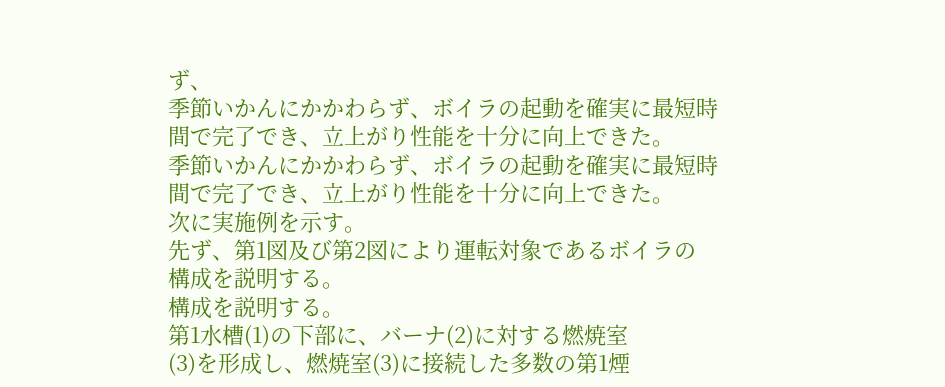ず、
季節いかんにかかわらず、ボイラの起動を確実に最短時
間で完了でき、立上がり性能を十分に向上できた。
季節いかんにかかわらず、ボイラの起動を確実に最短時
間で完了でき、立上がり性能を十分に向上できた。
次に実施例を示す。
先ず、第1図及び第2図により運転対象であるボイラの
構成を説明する。
構成を説明する。
第1水槽(1)の下部に、バーナ(2)に対する燃焼室
(3)を形成し、燃焼室(3)に接続した多数の第1煙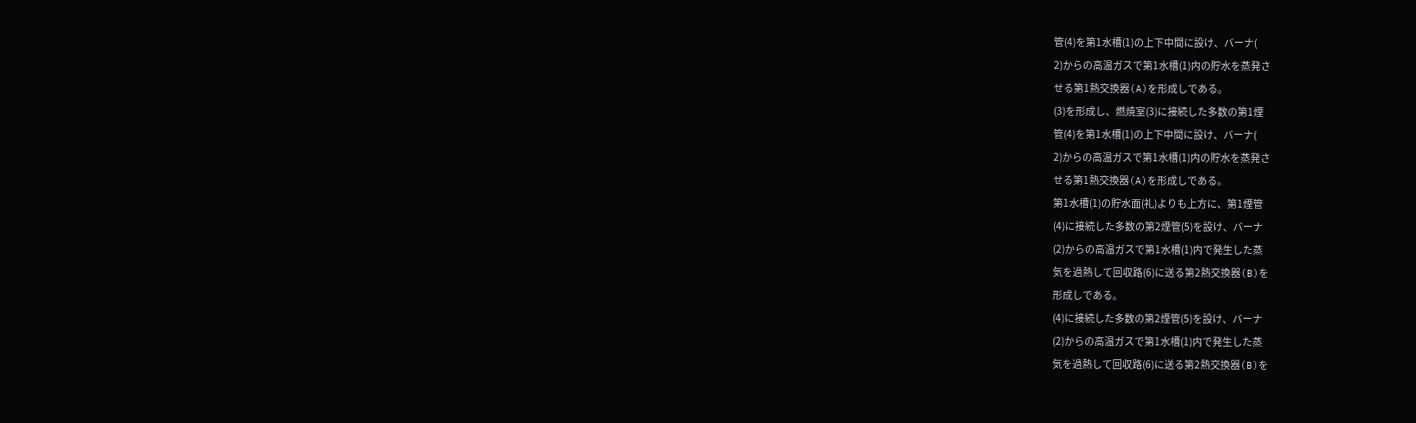管(4)を第1水槽(1)の上下中間に設け、バーナ(
2)からの高温ガスで第1水槽(1)内の貯水を蒸発さ
せる第1熱交換器(A)を形成しである。
(3)を形成し、燃焼室(3)に接続した多数の第1煙
管(4)を第1水槽(1)の上下中間に設け、バーナ(
2)からの高温ガスで第1水槽(1)内の貯水を蒸発さ
せる第1熱交換器(A)を形成しである。
第1水槽(1)の貯水面(礼)よりも上方に、第1煙管
(4)に接続した多数の第2煙管(5)を設け、バーナ
(2)からの高温ガスで第1水槽(1)内で発生した蒸
気を過熱して回収路(6)に送る第2熱交換器(B)を
形成しである。
(4)に接続した多数の第2煙管(5)を設け、バーナ
(2)からの高温ガスで第1水槽(1)内で発生した蒸
気を過熱して回収路(6)に送る第2熱交換器(B)を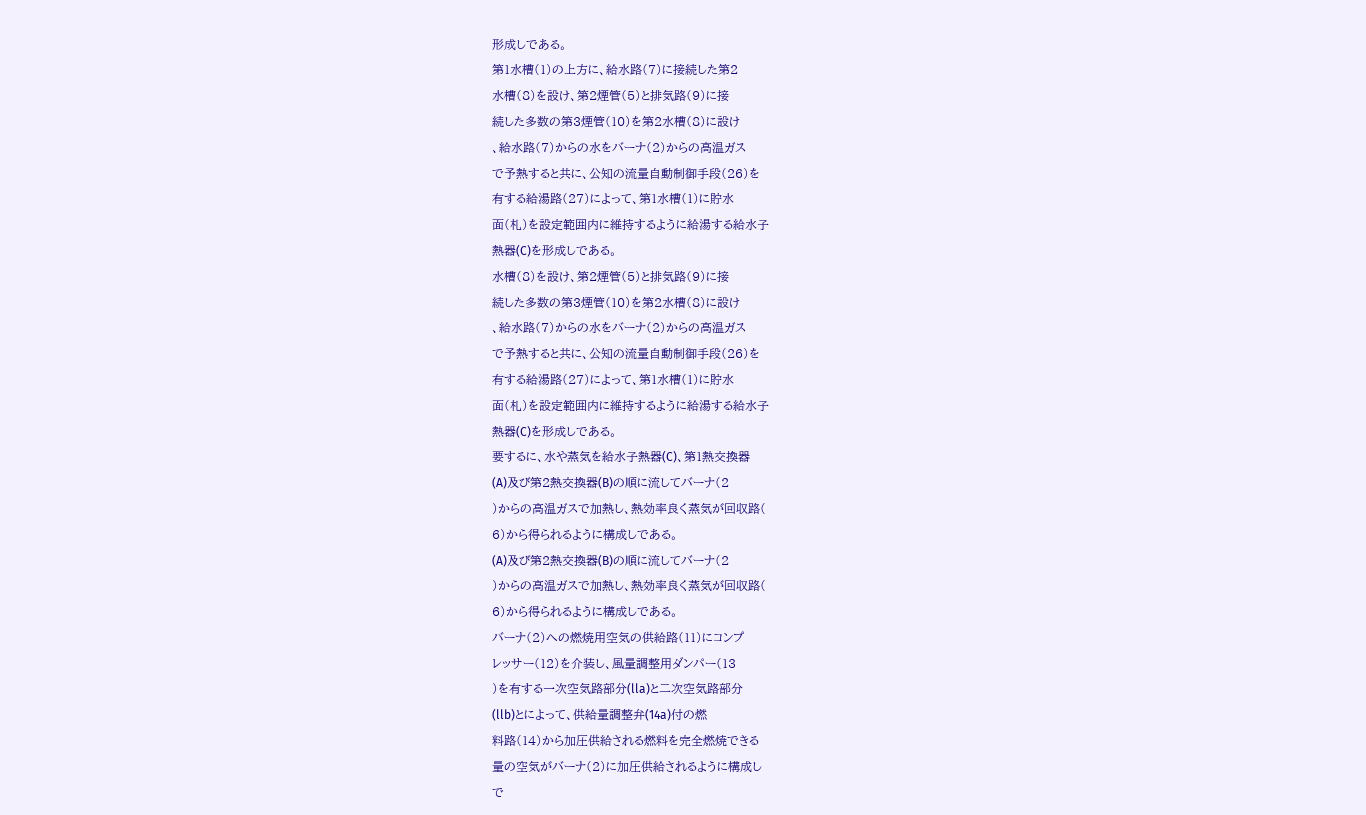形成しである。
第1水槽(1)の上方に、給水路(7)に接続した第2
水槽(8)を設け、第2煙管(5)と排気路(9)に接
続した多数の第3煙管(10)を第2水槽(8)に設け
、給水路(7)からの水をバーナ(2)からの高温ガス
で予熱すると共に、公知の流量自動制御手段(26)を
有する給湯路(27)によって、第1水槽(1)に貯水
面(札)を設定範囲内に維持するように給湯する給水子
熱器(C)を形成しである。
水槽(8)を設け、第2煙管(5)と排気路(9)に接
続した多数の第3煙管(10)を第2水槽(8)に設け
、給水路(7)からの水をバーナ(2)からの高温ガス
で予熱すると共に、公知の流量自動制御手段(26)を
有する給湯路(27)によって、第1水槽(1)に貯水
面(札)を設定範囲内に維持するように給湯する給水子
熱器(C)を形成しである。
要するに、水や蒸気を給水子熱器(C)、第1熱交換器
(A)及び第2熱交換器(B)の順に流してバーナ(2
)からの高温ガスで加熱し、熱効率良く蒸気が回収路(
6)から得られるように構成しである。
(A)及び第2熱交換器(B)の順に流してバーナ(2
)からの高温ガスで加熱し、熱効率良く蒸気が回収路(
6)から得られるように構成しである。
バーナ(2)への燃焼用空気の供給路(11)にコンプ
レッサー(12)を介装し、風量調整用ダンパー(13
)を有する一次空気路部分(lla)と二次空気路部分
(llb)とによって、供給量調整弁(14a)付の燃
料路(14)から加圧供給される燃料を完全燃焼できる
量の空気がバーナ(2)に加圧供給されるように構成し
で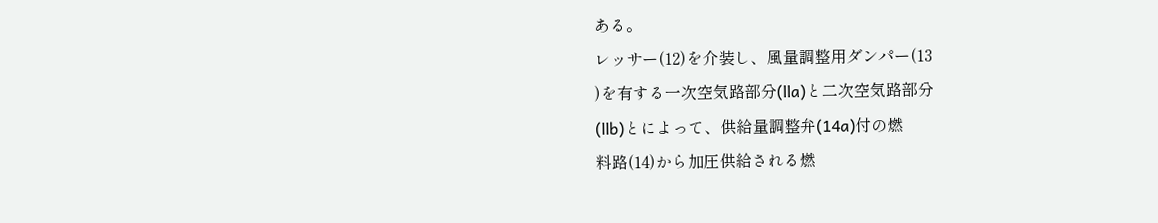ある。
レッサー(12)を介装し、風量調整用ダンパー(13
)を有する一次空気路部分(lla)と二次空気路部分
(llb)とによって、供給量調整弁(14a)付の燃
料路(14)から加圧供給される燃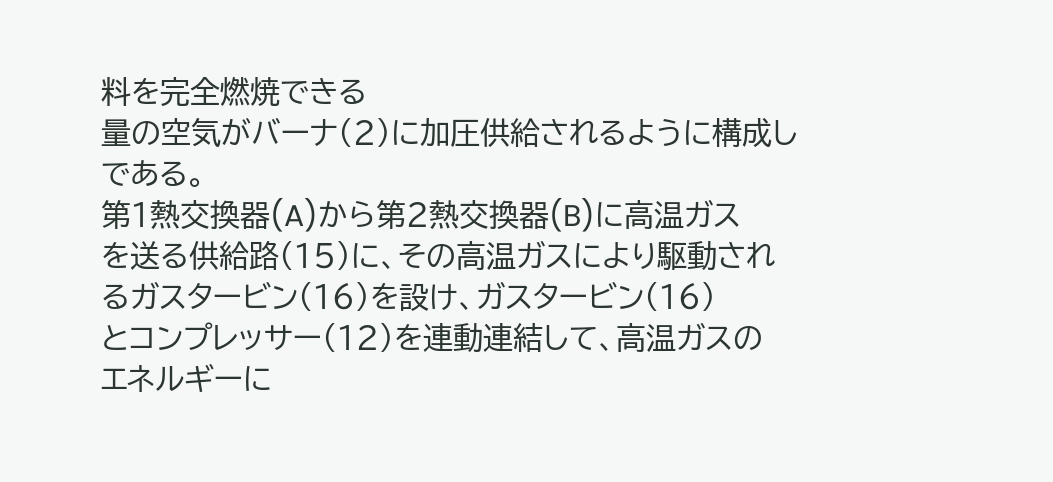料を完全燃焼できる
量の空気がバーナ(2)に加圧供給されるように構成し
である。
第1熱交換器(A)から第2熱交換器(B)に高温ガス
を送る供給路(15)に、その高温ガスにより駆動され
るガスタービン(16)を設け、ガスタービン(16)
とコンプレッサー(12)を連動連結して、高温ガスの
エネルギーに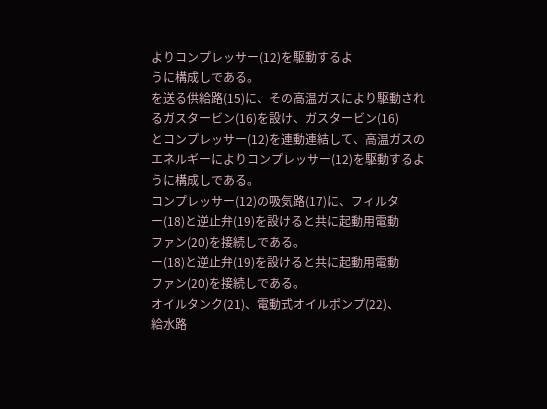よりコンプレッサー(12)を駆動するよ
うに構成しである。
を送る供給路(15)に、その高温ガスにより駆動され
るガスタービン(16)を設け、ガスタービン(16)
とコンプレッサー(12)を連動連結して、高温ガスの
エネルギーによりコンプレッサー(12)を駆動するよ
うに構成しである。
コンプレッサー(12)の吸気路(17)に、フィルタ
ー(18)と逆止弁(19)を設けると共に起動用電動
ファン(20)を接続しである。
ー(18)と逆止弁(19)を設けると共に起動用電動
ファン(20)を接続しである。
オイルタンク(21)、電動式オイルポンプ(22)、
給水路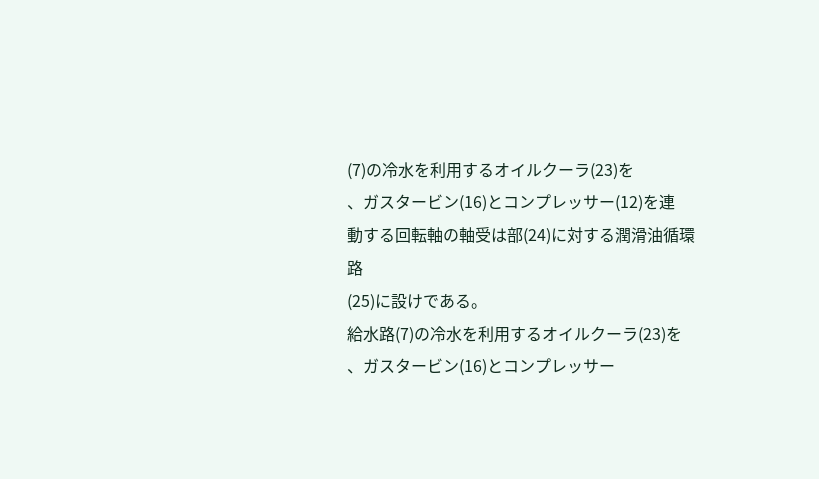(7)の冷水を利用するオイルクーラ(23)を
、ガスタービン(16)とコンプレッサー(12)を連
動する回転軸の軸受は部(24)に対する潤滑油循環路
(25)に設けである。
給水路(7)の冷水を利用するオイルクーラ(23)を
、ガスタービン(16)とコンプレッサー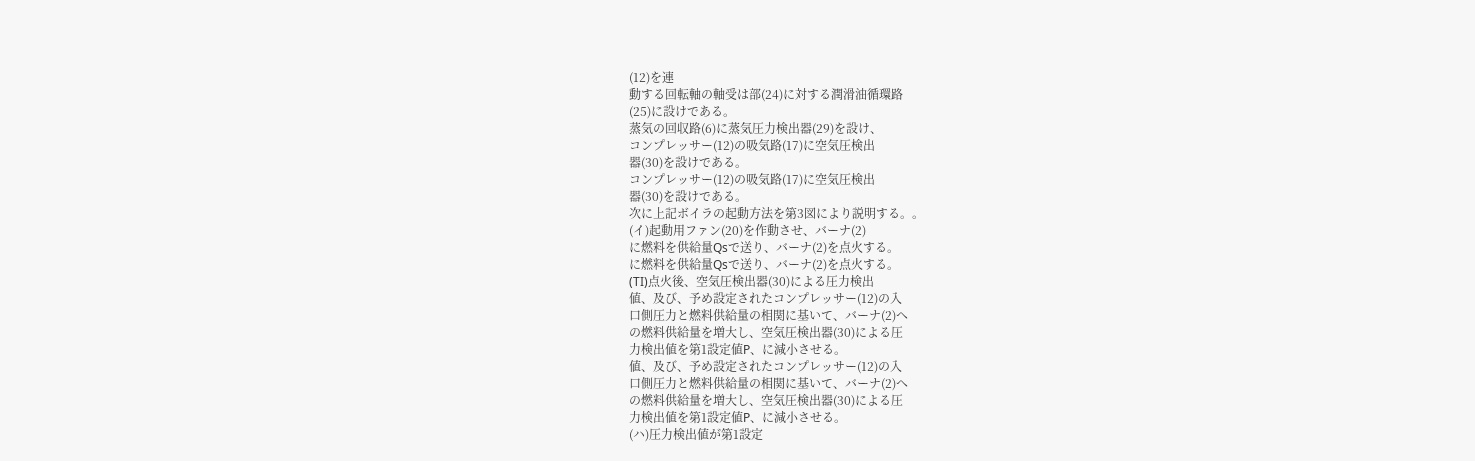(12)を連
動する回転軸の軸受は部(24)に対する潤滑油循環路
(25)に設けである。
蒸気の回収路(6)に蒸気圧力検出器(29)を設け、
コンプレッサー(12)の吸気路(17)に空気圧検出
器(30)を設けである。
コンプレッサー(12)の吸気路(17)に空気圧検出
器(30)を設けである。
次に上記ボイラの起動方法を第3図により説明する。。
(イ)起動用ファン(20)を作動させ、バーナ(2)
に燃料を供給量Qsで送り、バーナ(2)を点火する。
に燃料を供給量Qsで送り、バーナ(2)を点火する。
(TI)点火後、空気圧検出器(30)による圧力検出
値、及び、予め設定されたコンプレッサー(12)の入
口側圧力と燃料供給量の相関に基いて、バーナ(2)へ
の燃料供給量を増大し、空気圧検出器(30)による圧
力検出値を第1設定値P、に減小させる。
値、及び、予め設定されたコンプレッサー(12)の入
口側圧力と燃料供給量の相関に基いて、バーナ(2)へ
の燃料供給量を増大し、空気圧検出器(30)による圧
力検出値を第1設定値P、に減小させる。
(ハ)圧力検出値が第1設定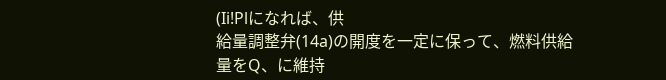(Ii!Plになれば、供
給量調整弁(14a)の開度を一定に保って、燃料供給
量をQ、に維持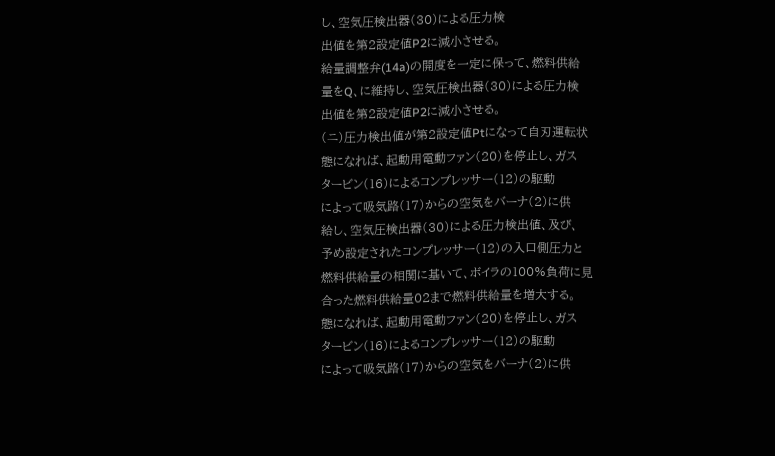し、空気圧検出器(30)による圧力検
出値を第2設定値P2に減小させる。
給量調整弁(14a)の開度を一定に保って、燃料供給
量をQ、に維持し、空気圧検出器(30)による圧力検
出値を第2設定値P2に減小させる。
(ニ)圧力検出値が第2設定値Ptになって自刃運転状
態になれば、起動用電動ファン(20)を停止し、ガス
タービン(16)によるコンプレッサー(12)の駆動
によって吸気路(17)からの空気をバーナ(2)に供
給し、空気圧検出器(30)による圧力検出値、及び、
予め設定されたコンプレッサー(12)の入口側圧力と
燃料供給量の相関に基いて、ボイラの100%負荷に見
合った燃料供給量02まで燃料供給量を増大する。
態になれば、起動用電動ファン(20)を停止し、ガス
タービン(16)によるコンプレッサー(12)の駆動
によって吸気路(17)からの空気をバーナ(2)に供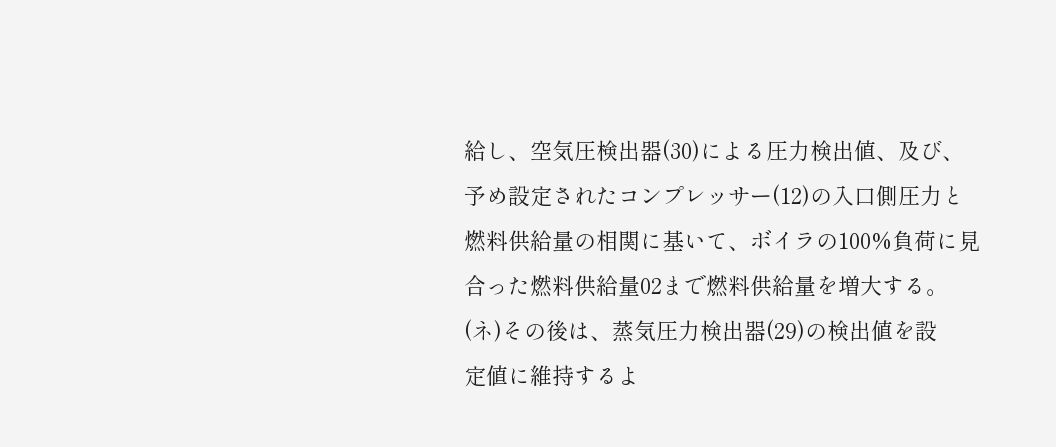給し、空気圧検出器(30)による圧力検出値、及び、
予め設定されたコンプレッサー(12)の入口側圧力と
燃料供給量の相関に基いて、ボイラの100%負荷に見
合った燃料供給量02まで燃料供給量を増大する。
(ネ)その後は、蒸気圧力検出器(29)の検出値を設
定値に維持するよ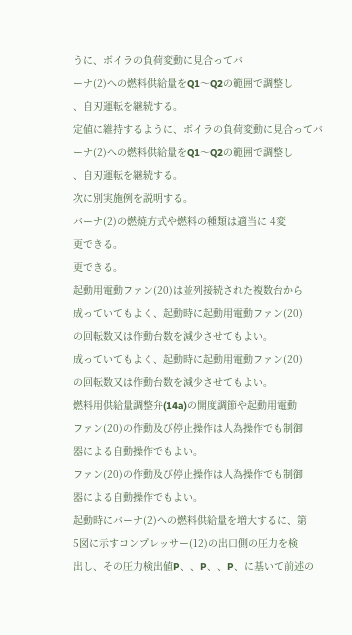うに、ボイラの負荷変動に見合ってバ
ーナ(2)への燃料供給量をQ1〜Q2の範囲で調整し
、自刃運転を継続する。
定値に維持するように、ボイラの負荷変動に見合ってバ
ーナ(2)への燃料供給量をQ1〜Q2の範囲で調整し
、自刃運転を継続する。
次に別実施例を説明する。
バーナ(2)の燃焼方式や燃料の種類は適当に 4変
更できる。
更できる。
起動用電動ファン(20)は並列接続された複数台から
成っていてもよく、起動時に起動用電動ファン(20)
の回転数又は作動台数を減少させてもよい。
成っていてもよく、起動時に起動用電動ファン(20)
の回転数又は作動台数を減少させてもよい。
燃料用供給量調整弁(14a)の開度調節や起動用電動
ファン(20)の作動及び停止操作は人為操作でも制御
器による自動操作でもよい。
ファン(20)の作動及び停止操作は人為操作でも制御
器による自動操作でもよい。
起動時にバーナ(2)への燃料供給量を増大するに、第
5図に示すコンプレッサー(12)の出口側の圧力を検
出し、その圧力検出値P、、P、、P、に基いて前述の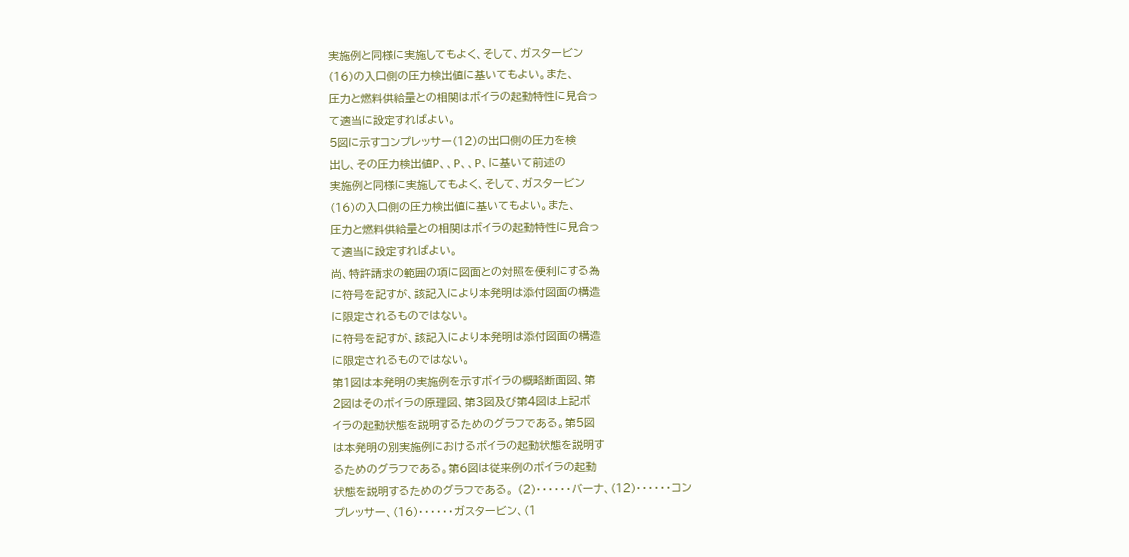実施例と同様に実施してもよく、そして、ガスタービン
(16)の入口側の圧力検出値に基いてもよい。また、
圧力と燃料供給量との相関はボイラの起動特性に見合っ
て適当に設定すればよい。
5図に示すコンプレッサー(12)の出口側の圧力を検
出し、その圧力検出値P、、P、、P、に基いて前述の
実施例と同様に実施してもよく、そして、ガスタービン
(16)の入口側の圧力検出値に基いてもよい。また、
圧力と燃料供給量との相関はボイラの起動特性に見合っ
て適当に設定すればよい。
尚、特許請求の範囲の項に図面との対照を便利にする為
に符号を記すが、該記入により本発明は添付図面の構造
に限定されるものではない。
に符号を記すが、該記入により本発明は添付図面の構造
に限定されるものではない。
第1図は本発明の実施例を示すボイラの概略断面図、第
2図はそのボイラの原理図、第3図及び第4図は上記ボ
イラの起動状態を説明するためのグラフである。第5図
は本発明の別実施例におけるボイラの起動状態を説明す
るためのグラフである。第6図は従来例のボイラの起動
状態を説明するためのグラフである。 (2)・・・・・・バーナ、(12)・・・・・・コン
プレッサー、(16)・・・・・・ガスタービン、(1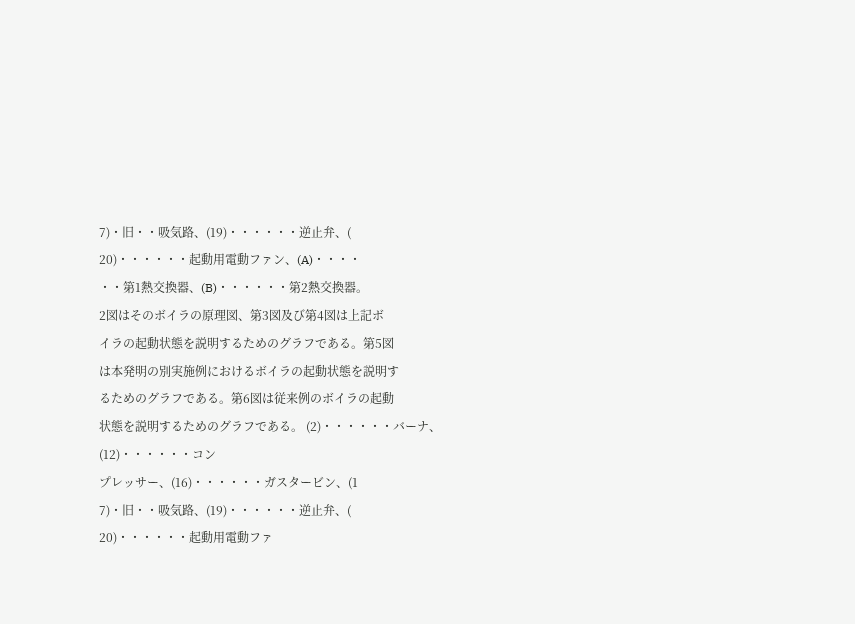7)・旧・・吸気路、(19)・・・・・・逆止弁、(
20)・・・・・・起動用電動ファン、(A)・・・・
・・第1熱交換器、(B)・・・・・・第2熱交換器。
2図はそのボイラの原理図、第3図及び第4図は上記ボ
イラの起動状態を説明するためのグラフである。第5図
は本発明の別実施例におけるボイラの起動状態を説明す
るためのグラフである。第6図は従来例のボイラの起動
状態を説明するためのグラフである。 (2)・・・・・・バーナ、(12)・・・・・・コン
プレッサー、(16)・・・・・・ガスタービン、(1
7)・旧・・吸気路、(19)・・・・・・逆止弁、(
20)・・・・・・起動用電動ファ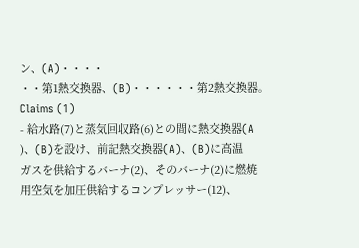ン、(A)・・・・
・・第1熱交換器、(B)・・・・・・第2熱交換器。
Claims (1)
- 給水路(7)と蒸気回収路(6)との間に熱交換器(A
)、(B)を設け、前記熱交換器(A)、(B)に高温
ガスを供給するバーナ(2)、そのバーナ(2)に燃焼
用空気を加圧供給するコンプレッサー(12)、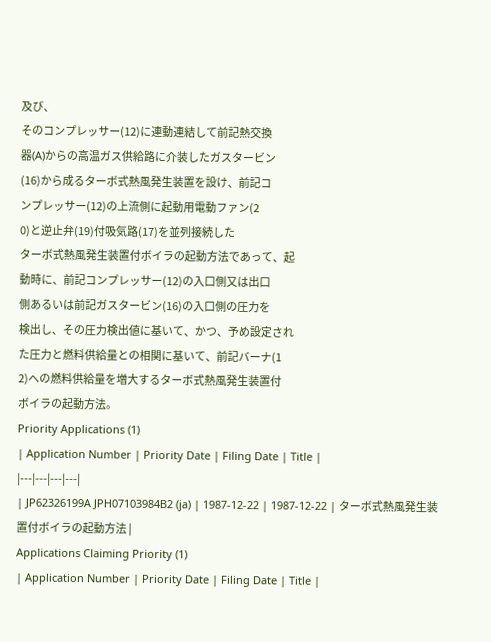及び、
そのコンプレッサー(12)に連動連結して前記熱交換
器(A)からの高温ガス供給路に介装したガスタービン
(16)から成るターボ式熱風発生装置を設け、前記コ
ンプレッサー(12)の上流側に起動用電動ファン(2
0)と逆止弁(19)付吸気路(17)を並列接続した
ターボ式熱風発生装置付ボイラの起動方法であって、起
動時に、前記コンプレッサー(12)の入口側又は出口
側あるいは前記ガスタービン(16)の入口側の圧力を
検出し、その圧力検出値に基いて、かつ、予め設定され
た圧力と燃料供給量との相関に基いて、前記バーナ(1
2)への燃料供給量を増大するターボ式熱風発生装置付
ボイラの起動方法。
Priority Applications (1)
| Application Number | Priority Date | Filing Date | Title |
|---|---|---|---|
| JP62326199A JPH07103984B2 (ja) | 1987-12-22 | 1987-12-22 | ターボ式熱風発生装置付ボイラの起動方法 |
Applications Claiming Priority (1)
| Application Number | Priority Date | Filing Date | Title |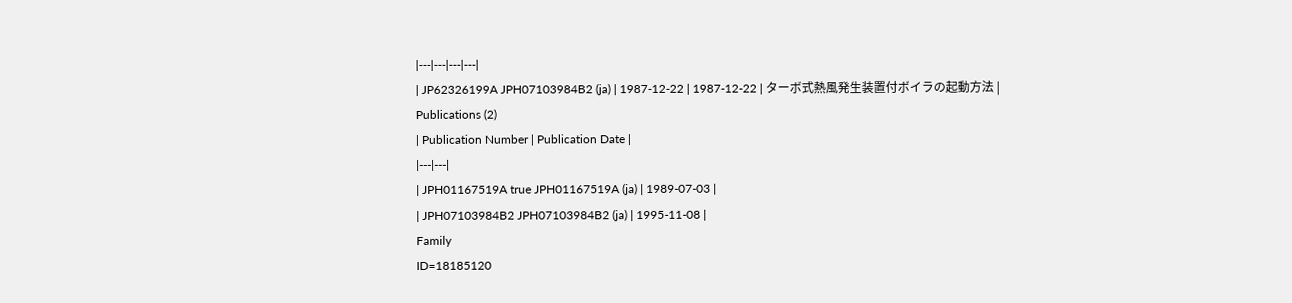|---|---|---|---|
| JP62326199A JPH07103984B2 (ja) | 1987-12-22 | 1987-12-22 | ターボ式熱風発生装置付ボイラの起動方法 |
Publications (2)
| Publication Number | Publication Date |
|---|---|
| JPH01167519A true JPH01167519A (ja) | 1989-07-03 |
| JPH07103984B2 JPH07103984B2 (ja) | 1995-11-08 |
Family
ID=18185120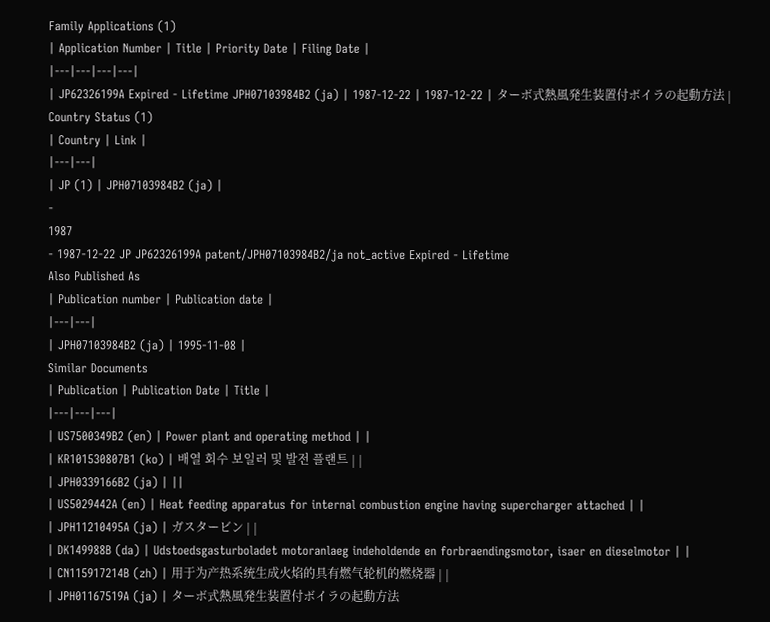Family Applications (1)
| Application Number | Title | Priority Date | Filing Date |
|---|---|---|---|
| JP62326199A Expired - Lifetime JPH07103984B2 (ja) | 1987-12-22 | 1987-12-22 | ターボ式熱風発生装置付ボイラの起動方法 |
Country Status (1)
| Country | Link |
|---|---|
| JP (1) | JPH07103984B2 (ja) |
-
1987
- 1987-12-22 JP JP62326199A patent/JPH07103984B2/ja not_active Expired - Lifetime
Also Published As
| Publication number | Publication date |
|---|---|
| JPH07103984B2 (ja) | 1995-11-08 |
Similar Documents
| Publication | Publication Date | Title |
|---|---|---|
| US7500349B2 (en) | Power plant and operating method | |
| KR101530807B1 (ko) | 배열 회수 보일러 및 발전 플랜트 | |
| JPH0339166B2 (ja) | ||
| US5029442A (en) | Heat feeding apparatus for internal combustion engine having supercharger attached | |
| JPH11210495A (ja) | ガスタービン | |
| DK149988B (da) | Udstoedsgasturboladet motoranlaeg indeholdende en forbraendingsmotor, isaer en dieselmotor | |
| CN115917214B (zh) | 用于为产热系统生成火焰的具有燃气轮机的燃烧器 | |
| JPH01167519A (ja) | ターボ式熱風発生装置付ボイラの起動方法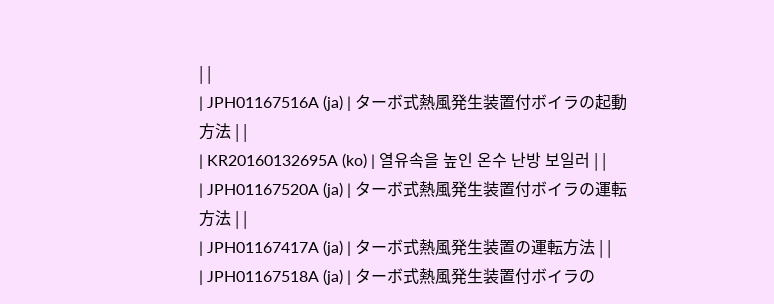| |
| JPH01167516A (ja) | ターボ式熱風発生装置付ボイラの起動方法 | |
| KR20160132695A (ko) | 열유속을 높인 온수 난방 보일러 | |
| JPH01167520A (ja) | ターボ式熱風発生装置付ボイラの運転方法 | |
| JPH01167417A (ja) | ターボ式熱風発生装置の運転方法 | |
| JPH01167518A (ja) | ターボ式熱風発生装置付ボイラの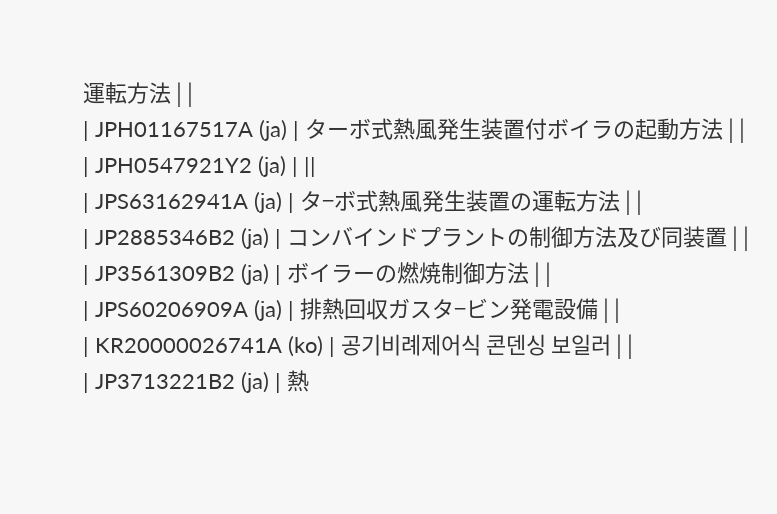運転方法 | |
| JPH01167517A (ja) | ターボ式熱風発生装置付ボイラの起動方法 | |
| JPH0547921Y2 (ja) | ||
| JPS63162941A (ja) | タ−ボ式熱風発生装置の運転方法 | |
| JP2885346B2 (ja) | コンバインドプラントの制御方法及び同装置 | |
| JP3561309B2 (ja) | ボイラーの燃焼制御方法 | |
| JPS60206909A (ja) | 排熱回収ガスタ−ビン発電設備 | |
| KR20000026741A (ko) | 공기비례제어식 콘덴싱 보일러 | |
| JP3713221B2 (ja) | 熱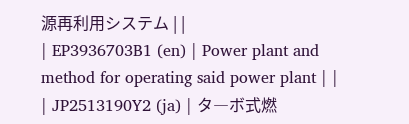源再利用システム | |
| EP3936703B1 (en) | Power plant and method for operating said power plant | |
| JP2513190Y2 (ja) | タ―ボ式燃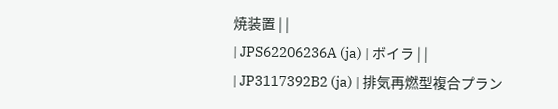焼装置 | |
| JPS62206236A (ja) | ボイラ | |
| JP3117392B2 (ja) | 排気再燃型複合プラン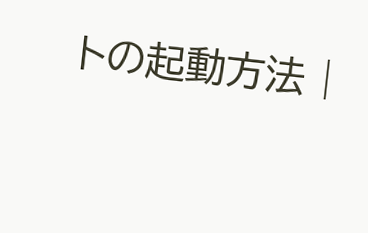トの起動方法 |